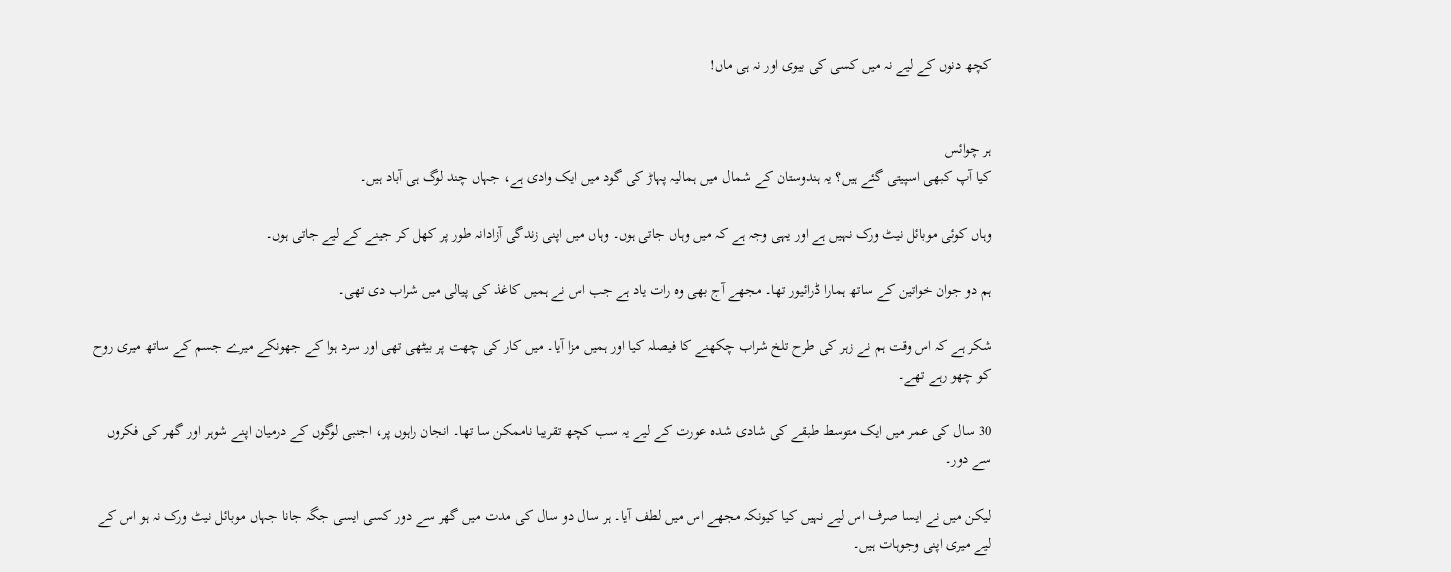کچھ دنوں کے لیے نہ میں کسی کی بیوی اور نہ ہی ماں!


ہر چوائس
کیا آپ کبھی اسپیتی گئے ہیں؟ یہ ہندوستان کے شمال میں ہمالیہ پہاڑ کی گود میں ایک وادی ہے، جہاں چند لوگ ہی آباد ہیں۔

وہاں کوئی موبائل نیٹ ورک نہیں ہے اور یہی وجہ ہے کہ میں وہاں جاتی ہوں۔ وہاں میں اپنی زندگی آزادانہ طور پر کھل کر جینے کے لیے جاتی ہوں۔

ہم دو جوان خواتین کے ساتھ ہمارا ڈرائیور تھا۔ مجھے آج بھی وہ رات یاد ہے جب اس نے ہمیں کاغذ کی پیالی میں شراب دی تھی۔

شکر ہے کہ اس وقت ہم نے زہر کی طرح تلخ شراب چکھنے کا فیصلہ کیا اور ہمیں مزا آیا۔ میں کار کی چھت پر بیٹھی تھی اور سرد ہوا کے جھونکے میرے جسم کے ساتھ میری روح کو چھو رہے تھے۔

30 سال کی عمر میں ایک متوسط طبقے کی شادی شدہ عورت کے لیے یہ سب کچھ تقریبا ناممکن سا تھا۔ انجان راہوں پر، اجنبی لوگوں کے درمیان اپنے شوہر اور گھر کی فکروں سے دور۔

لیکن میں نے ایسا صرف اس لیے نہیں کیا کیونکہ مجھے اس میں لطف آیا۔ ہر سال دو سال کی مدت میں گھر سے دور کسی ایسی جگہ جانا جہاں موبائل نیٹ ورک نہ ہو اس کے لیے میری اپنی وجوہات ہیں۔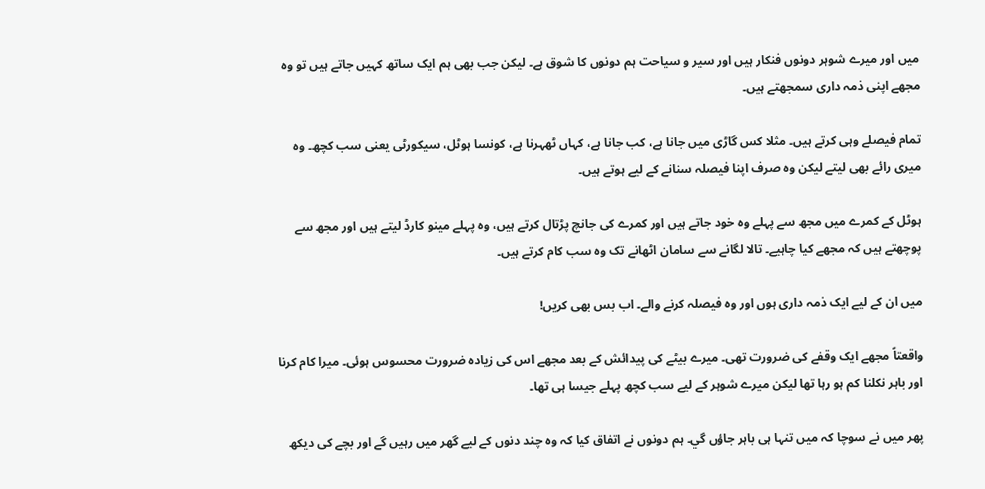میں اور میرے شوہر دونوں فنکار ہیں اور سیر و سیاحت ہم دونوں کا شوق ہے۔ لیکن جب بھی ہم ایک ساتھ کہیں جاتے ہیں تو وہ مجھے اپنی ذمہ داری سمجھتے ہیں۔

تمام فیصلے وہی کرتے ہیں۔ مثلا کس گاڑی میں جانا ہے، کب جانا ہے، کہاں ٹھہرنا ہے، کونسا ہوٹل، سیکورٹی یعنی سب کچھ۔ وہ میری رائے بھی لیتے لیکن وہ صرف اپنا فیصلہ سنانے کے لیے ہوتے ہیں۔

ہوٹل کے کمرے میں مجھ سے پہلے وہ خود جاتے ہیں اور کمرے کی جانچ پڑتال کرتے ہیں، وہ پہلے مینو کارڈ لیتے ہیں اور مجھ سے پوچھتے ہیں کہ مجھے کیا چاہیے۔ تالا لگانے سے سامان اٹھانے تک وہ سب کام کرتے ہیں۔

میں ان کے لیے ایک ذمہ داری ہوں اور وہ فیصلہ کرنے والے۔ اب بس بھی کریں!

واقعتاً مجھے ایک وقفے کی ضرورت تھی۔ میرے بیٹے کی پیدائش کے بعد مجھے اس کی زیادہ ضرورت محسوس ہوئی۔ میرا کام کرنا اور باہر نکلنا کم ہو رہا تھا لیکن میرے شوہر کے لیے سب کچھ پہلے جیسا ہی تھا۔

پھر میں نے سوچا کہ میں تنہا ہی باہر جاؤں گي۔ ہم دونوں نے اتفاق کیا کہ وہ چند دنوں کے لیے گھر میں رہیں گے اور بچے کی دیکھ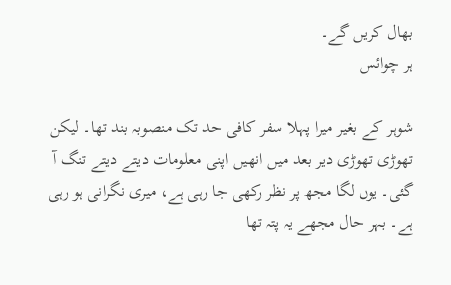بھال کریں گے۔
ہر چوائس

شوہر کے بغیر میرا پہلا سفر کافی حد تک منصوبہ بند تھا۔ لیکن تھوڑی تھوڑی دیر بعد میں انھیں اپنی معلومات دیتے دیتے تنگ آ گئی۔ یوں لگا مجھ پر نظر رکھی جا رہی ہے، میری نگرانی ہو رہی ہے۔ بہر حال مجھے یہ پتہ تھا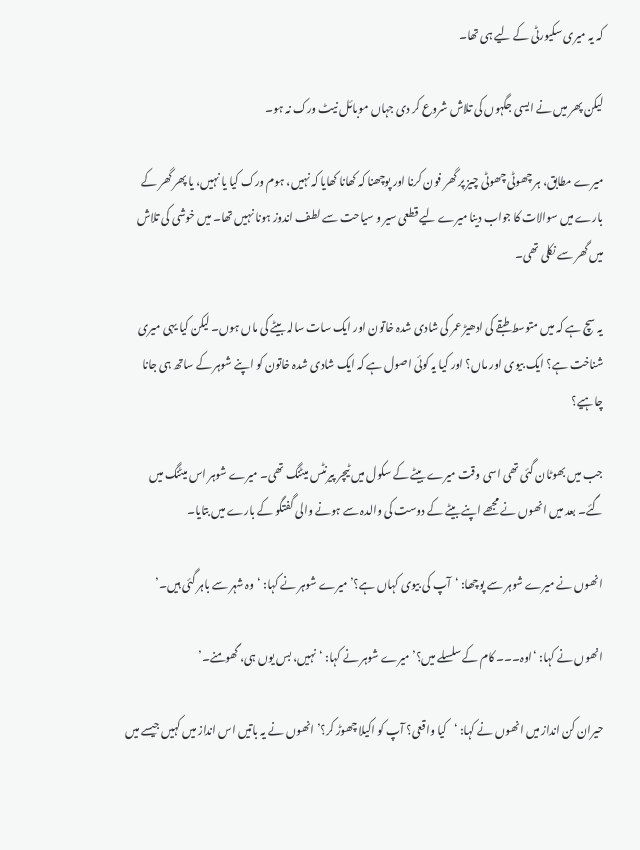کہ یہ میری سکیورٹی کے لیے ہی تھا۔

لیکن پھر میں نے ایسی جگہوں کی تلاش شروع کر دی جہاں موبائل نیٹ ورک نہ ہو۔

میرے مطابق، ہر چھوٹی چھوٹی چیز پر گھر فون کرنا اور پوچھنا کہ کھانا کھایا کہ نہیں، ہوم ورک کیا یا نہیں، یا پھر گھر کے بارے میں سوالات کا جواب دینا میرے لیے قطعی سیر و سیاحت سے لطف اندوز ہونا نہیں تھا۔ میں خوشی کی تلاش میں گھر سے نکلی تھی۔

یہ سچ ہے کہ میں متوسط طبقے کی ادھیڑ عمر کی شادی شدہ خاتون اور ایک سات سالہ بیٹے کی ماں ہوں۔ لیکن کیا یہی میری شناخت ہے؟ ایک بیوی اور ماں؟ اور کیا یہ کوئی اصول ہے کہ ایک شادی شدہ خاتون کو اپنے شوہر کے ساتھ ہی جانا چاہیے؟

جب میں بھوٹان گئی تھی اسی وقت میرے بیٹے کے سکول میں ٹیچر پیرنٹس میٹنگ تھی۔ میرے شوہر اس میٹنگ میں گئے۔ بعد میں انھوں نے مجھے اپنے بیٹے کے دوست کی والدہ سے ہونے والی گفتگو کے بارے میں بتایا۔

انھوں نے میرے شوہر سے پوچھا: ‘آپ کی بیوی کہاں ہے؟’ میرے شوہر نے کہا: ‘وہ شہر سے باہر گئی ہیں۔’

انھوں نے کہا: ‘اوہ۔۔۔ کام کے سلسلے میں؟’ میرے شوہر نے کہا: ‘نہیں، بس یوں ہی، گھومنے۔’

حیران کن انداز میں انھوں نے کہا: ‘کیا واقعی؟ آپ کو اکیلا چھوڑ کر؟’ انھوں نے یہ باتیں اس انداز میں کہیں جیسے میں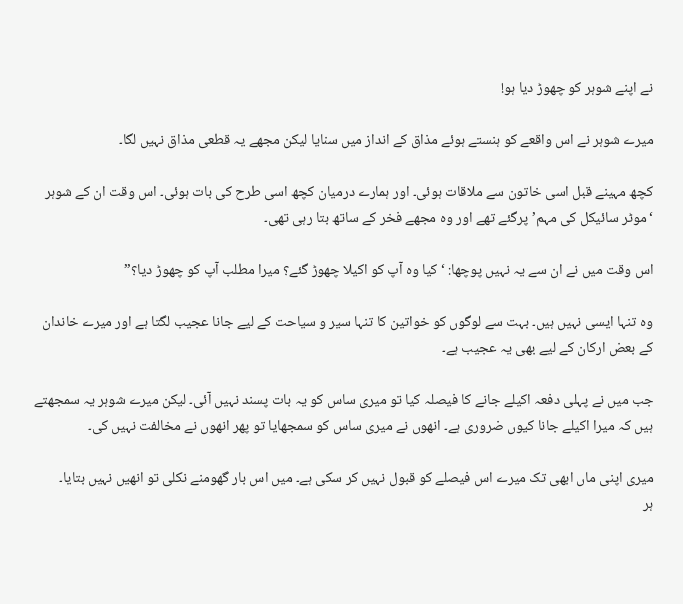نے اپنے شوہر کو چھوڑ دیا ہو!

میرے شوہر نے اس واقعے کو ہنستے ہوئے مذاق کے انداز میں سنایا لیکن مجھے یہ قطعی مذاق نہیں لگا۔

کچھ مہینے قبل اسی خاتون سے ملاقات ہوئی۔ اور ہمارے درمیان کچھ اسی طرح کی بات ہوئی۔ اس وقت ان کے شوہر ‘موٹر سائیکل کی مہم’ پرگئے تھے اور وہ مجھے فخر کے ساتھ بتا رہی تھی۔

اس وقت میں نے ان سے یہ نہیں پوچھا: ‘کیا وہ آپ کو اکیلا چھوڑ گئے؟ میرا مطلب آپ کو چھوڑ دیا؟”

وہ تنہا ایسی نہیں ہیں۔ بہت سے لوگوں کو خواتین کا تنہا سیر و سیاحت کے لیے جانا عجیب لگتا ہے اور میرے خاندان کے بعض ارکان کے لیے بھی یہ عجیب ہے۔

جب میں نے پہلی دفعہ اکیلے جانے کا فیصلہ کیا تو میری ساس کو یہ بات پسند نہیں آئی۔ لیکن میرے شوہر یہ سمجھتے ہیں کہ میرا اکیلے جانا کیوں ضروری ہے۔ انھوں نے میری ساس کو سمجھایا تو پھر انھوں نے مخالفت نہیں کی۔

میری اپنی ماں ابھی تک میرے اس فیصلے کو قبول نہیں کر سکی ہے۔ میں اس بار گھومنے نکلی تو انھیں نہیں بتایا۔
ہر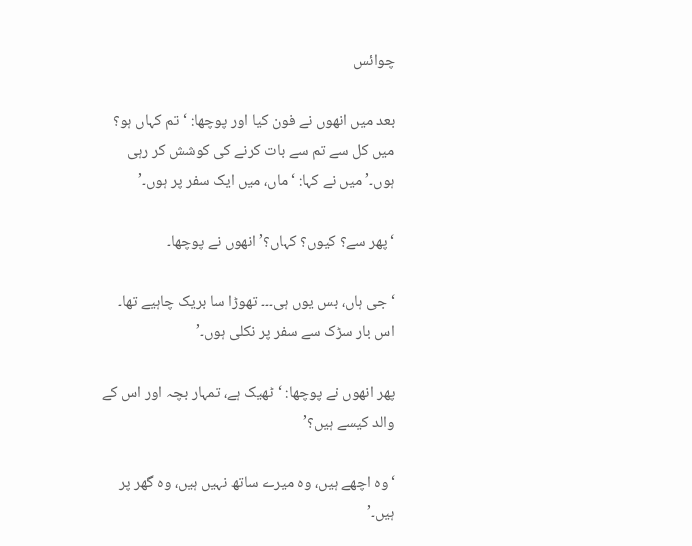چوائس

بعد میں انھوں نے فون کیا اور پوچھا: ‘تم کہاں ہو؟ میں کل سے تم سے بات کرنے کی کوشش کر رہی ہوں۔’ میں نے کہا: ‘ماں، میں ایک سفر پر ہوں۔’

‘پھر سے؟ کیوں؟ کہاں؟’ انھوں نے پوچھا۔

‘جی ہاں، بس یوں ہی۔۔۔ تھوڑا سا بریک چاہیے تھا۔ اس بار سڑک سے سفر پر نکلی ہوں۔’

پھر انھوں نے پوچھا: ‘ٹھیک ہے، تمہار بچہ اور اس کے والد کیسے ہیں؟’

‘وہ اچھے ہیں، وہ میرے ساتھ نہیں ہیں، وہ گھر پر ہیں۔’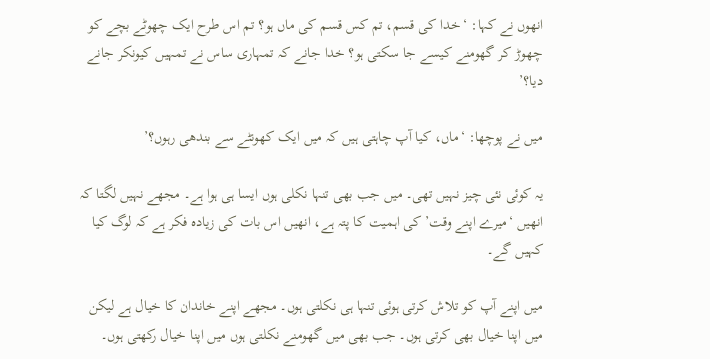انھوں نے کہا: ‘خدا کی قسم، تم کس قسم کی ماں ہو؟ تم اس طرح ایک چھوٹے بچے کو چھوڑ کر گھومنے کیسے جا سکتی ہو؟ خدا جانے کہ تمہاری ساس نے تمہیں کیونکر جانے دیا؟’

میں نے پوچھا: ‘ماں، کیا آپ چاہتی ہیں کہ میں ایک کھونٹے سے بندھی رہوں؟’

یہ کوئی نئی چیز نہیں تھی۔ میں جب بھی تنہا نکلی ہوں ایسا ہی ہوا ہے۔ مجھے نہیں لگتا کہ انھیں ‘میرے اپنے وقت’ کی اہمیت کا پتہ ہے، انھیں اس بات کی زیادہ فکر ہے کہ لوگ کیا کہیں گے۔

میں اپنے آپ کو تلاش کرتی ہوئی تنہا ہی نکلتی ہوں۔ مجھے اپنے خاندان کا خیال ہے لیکن میں اپنا خیال بھی کرتی ہوں۔ جب بھی میں گھومنے نکلتی ہوں میں اپنا خیال رکھتی ہوں۔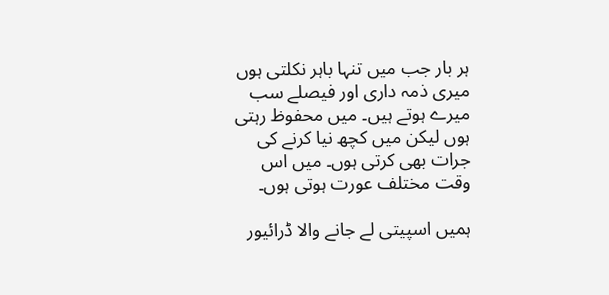ہر بار جب میں تنہا باہر نکلتی ہوں میری ذمہ داری اور فیصلے سب میرے ہوتے ہیں۔ میں محفوظ رہتی ہوں لیکن میں کچھ نیا کرنے کی جرات بھی کرتی ہوں۔ میں اس وقت مختلف عورت ہوتی ہوں۔

ہمیں اسپیتی لے جانے والا ڈرائیور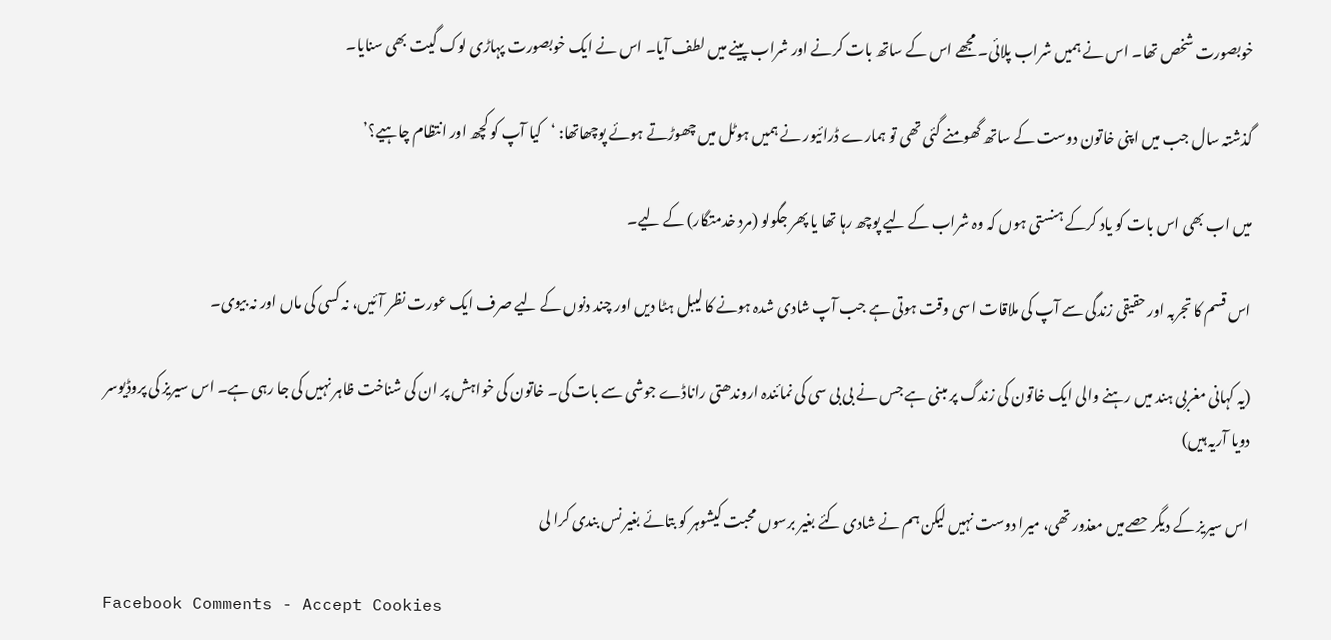خوبصورت شخص تھا۔ اس نے ہمیں شراب پلائی۔ مجھے اس کے ساتھ بات کرنے اور شراب پینے میں لطف آيا۔ اس نے ایک خوبصورت پہاڑی لوک گیت بھی سنایا۔

گذشتہ سال جب میں اپنی خاتون دوست کے ساتھ گھومنے گئی تھی تو ہمارے ڈرائیور نے ہمیں ہوٹل میں چھوڑتے ہوئے پوچھاتھا: ‘کیا آپ کو کچھ اور انتظام چاہیے؟’

میں اب بھی اس بات کو یاد کرکے ہنستی ہوں کہ وہ شراب کے لیے پوچھ رہا تھا یا پھر جگولو (مرد خدمتگار) کے لیے۔

اس قسم کا تجربہ اور حقیقی زندگی سے آپ کی ملاقات اسی وقت ہوتی ہے جب آپ شادی شدہ ہونے کا لیبل ہٹا دیں اور چند دنوں کے لیے صرف ایک عورت نظر آئیں، نہ کسی کی ماں اور نہ بیوی۔

(یہ کہانی مغربی ہند میں رہنے والی ایک خاتون کی زندگ پر مبنی ہے جس نے بی بی سی کی نمائندہ اروندھتی راناڈے جوشی سے بات کی۔ خاتون کی خواہش پر ان کی شناخت ظاہر نہیں کی جا رہی ہے۔ اس سیریز کی پروڈیوسر دویا آریہ ہیں)

اس سیریز کے دیگر حصےمیں معذور تھی، میرا دوست نہیں لیکن ہم نے شادی کئے بغیر برسوں محبت کیشوہر کو بتائے بغیر نس بندی کرا لی

Facebook Comments - Accept Cookies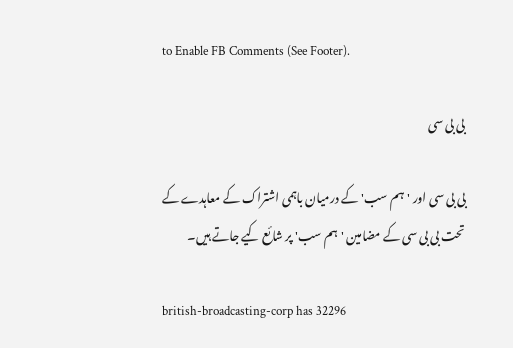to Enable FB Comments (See Footer).

بی بی سی

بی بی سی اور 'ہم سب' کے درمیان باہمی اشتراک کے معاہدے کے تحت بی بی سی کے مضامین 'ہم سب' پر شائع کیے جاتے ہیں۔

british-broadcasting-corp has 32296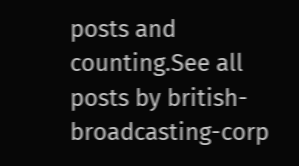posts and counting.See all posts by british-broadcasting-corp